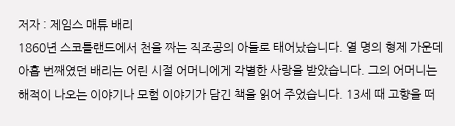저자 : 제임스 매튜 배리
1860년 스코틀랜드에서 천을 짜는 직조공의 아들로 태어났습니다. 열 명의 형제 가운데 아홉 번째였던 배리는 어린 시절 어머니에게 각별한 사랑을 받았습니다. 그의 어머니는 해적이 나오는 이야기나 모험 이야기가 담긴 책을 읽어 주었습니다. 13세 때 고향을 떠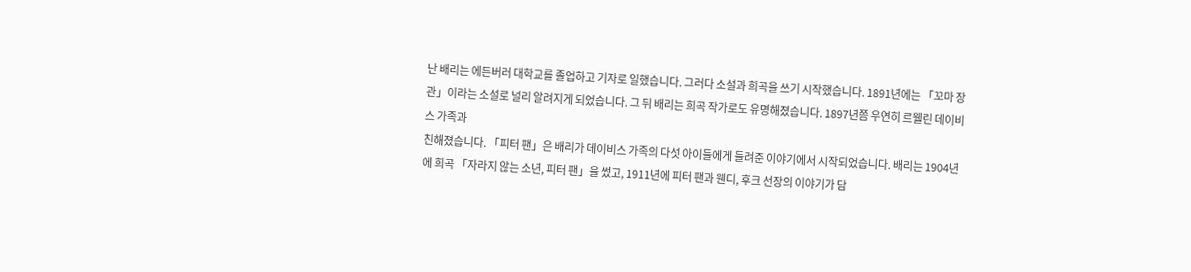난 배리는 에든버러 대학교를 졸업하고 기자로 일했습니다. 그러다 소설과 희곡을 쓰기 시작했습니다. 1891년에는 「꼬마 장관」이라는 소설로 널리 알려지게 되었습니다. 그 뒤 배리는 희곡 작가로도 유명해졌습니다. 1897년쯤 우연히 르웰린 데이비스 가족과
친해졌습니다. 「피터 팬」은 배리가 데이비스 가족의 다섯 아이들에게 들려준 이야기에서 시작되었습니다. 배리는 1904년에 희곡 「자라지 않는 소년, 피터 팬」을 썼고, 1911년에 피터 팬과 웬디, 후크 선장의 이야기가 담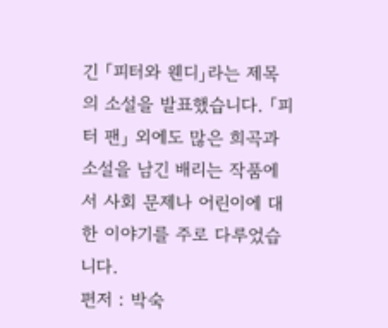긴 「피터와 웬디」라는 제목의 소설을 발표했습니다. 「피터 팬」 외에도 많은 희곡과 소설을 남긴 배리는 작품에서 사회 문제나 어린이에 대한 이야기를 주로 다루었습니다.
편저 : 박숙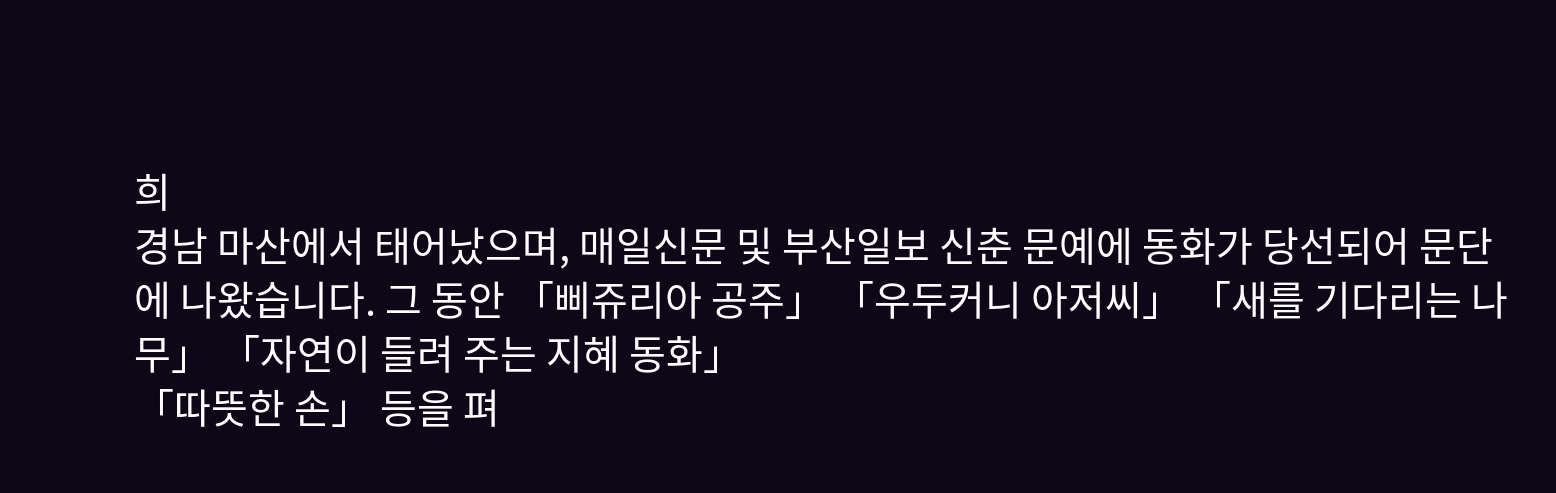희
경남 마산에서 태어났으며, 매일신문 및 부산일보 신춘 문예에 동화가 당선되어 문단에 나왔습니다. 그 동안 「삐쥬리아 공주」 「우두커니 아저씨」 「새를 기다리는 나무」 「자연이 들려 주는 지혜 동화」
「따뜻한 손」 등을 펴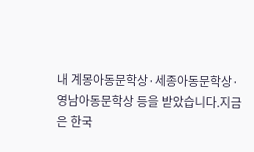내 계몽아동문학상·세종아동문학상·영남아동문학상 등을 받았습니다.지금은 한국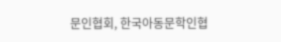문인협회, 한국아동문학인협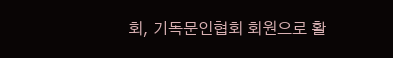회, 기독문인협회 회원으로 활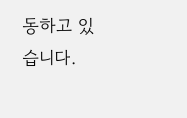동하고 있습니다.